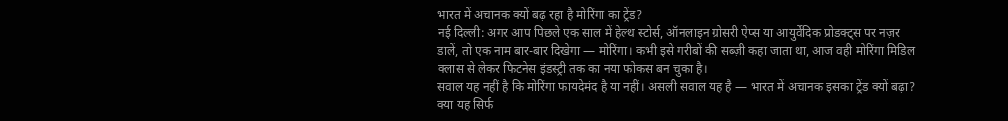भारत में अचानक क्यों बढ़ रहा है मोरिंगा का ट्रेंड?
नई दिल्ली: अगर आप पिछले एक साल में हेल्थ स्टोर्स, ऑनलाइन ग्रोसरी ऐप्स या आयुर्वेदिक प्रोडक्ट्स पर नज़र डालें, तो एक नाम बार-बार दिखेगा — मोरिंगा। कभी इसे गरीबों की सब्ज़ी कहा जाता था, आज वही मोरिंगा मिडिल क्लास से लेकर फिटनेस इंडस्ट्री तक का नया फोकस बन चुका है।
सवाल यह नहीं है कि मोरिंगा फायदेमंद है या नहीं। असली सवाल यह है — भारत में अचानक इसका ट्रेंड क्यों बढ़ा? क्या यह सिर्फ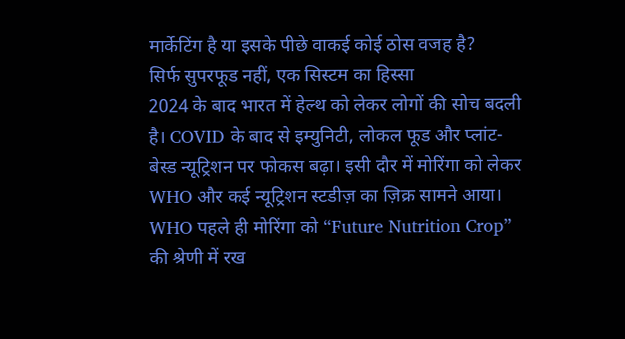मार्केटिंग है या इसके पीछे वाकई कोई ठोस वजह है?
सिर्फ सुपरफूड नहीं, एक सिस्टम का हिस्सा
2024 के बाद भारत में हेल्थ को लेकर लोगों की सोच बदली है। COVID के बाद से इम्युनिटी, लोकल फूड और प्लांट-बेस्ड न्यूट्रिशन पर फोकस बढ़ा। इसी दौर में मोरिंगा को लेकर WHO और कई न्यूट्रिशन स्टडीज़ का ज़िक्र सामने आया।
WHO पहले ही मोरिंगा को “Future Nutrition Crop” की श्रेणी में रख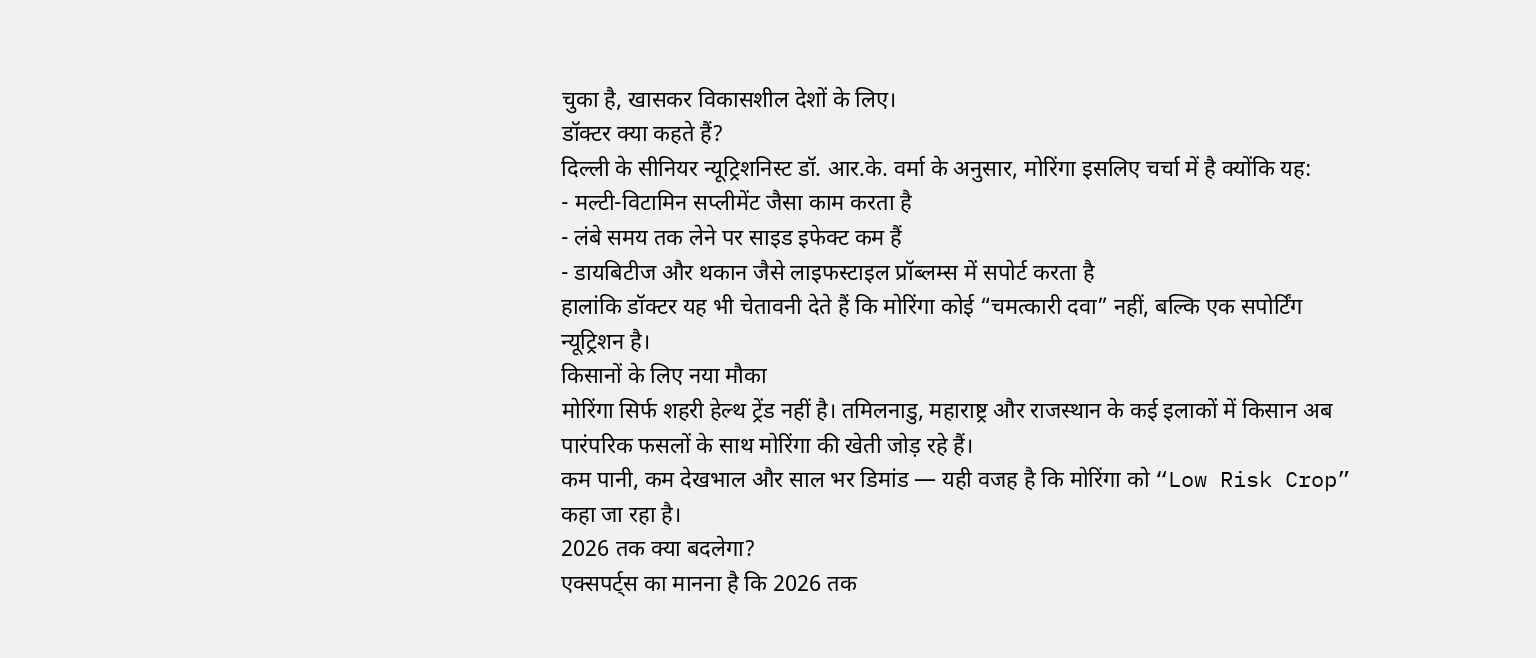चुका है, खासकर विकासशील देशों के लिए।
डॉक्टर क्या कहते हैं?
दिल्ली के सीनियर न्यूट्रिशनिस्ट डॉ. आर.के. वर्मा के अनुसार, मोरिंगा इसलिए चर्चा में है क्योंकि यह:
- मल्टी-विटामिन सप्लीमेंट जैसा काम करता है
- लंबे समय तक लेने पर साइड इफेक्ट कम हैं
- डायबिटीज और थकान जैसे लाइफस्टाइल प्रॉब्लम्स में सपोर्ट करता है
हालांकि डॉक्टर यह भी चेतावनी देते हैं कि मोरिंगा कोई “चमत्कारी दवा” नहीं, बल्कि एक सपोर्टिंग न्यूट्रिशन है।
किसानों के लिए नया मौका
मोरिंगा सिर्फ शहरी हेल्थ ट्रेंड नहीं है। तमिलनाडु, महाराष्ट्र और राजस्थान के कई इलाकों में किसान अब पारंपरिक फसलों के साथ मोरिंगा की खेती जोड़ रहे हैं।
कम पानी, कम देखभाल और साल भर डिमांड — यही वजह है कि मोरिंगा को “Low Risk Crop” कहा जा रहा है।
2026 तक क्या बदलेगा?
एक्सपर्ट्स का मानना है कि 2026 तक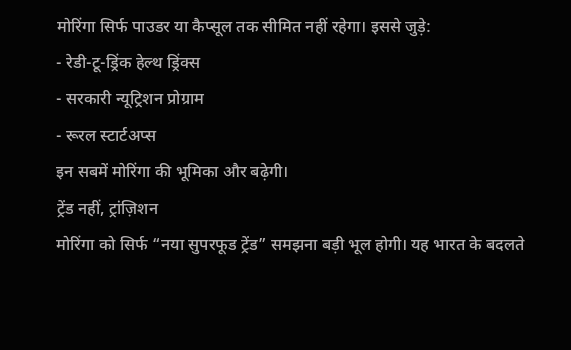मोरिंगा सिर्फ पाउडर या कैप्सूल तक सीमित नहीं रहेगा। इससे जुड़े:
- रेडी-टू-ड्रिंक हेल्थ ड्रिंक्स
- सरकारी न्यूट्रिशन प्रोग्राम
- रूरल स्टार्टअप्स
इन सबमें मोरिंगा की भूमिका और बढ़ेगी।
ट्रेंड नहीं, ट्रांज़िशन
मोरिंगा को सिर्फ “नया सुपरफूड ट्रेंड” समझना बड़ी भूल होगी। यह भारत के बदलते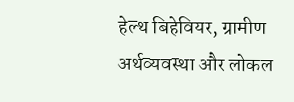हेल्थ बिहेवियर, ग्रामीण अर्थव्यवस्था और लोकल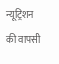न्यूट्रिशन की वापसी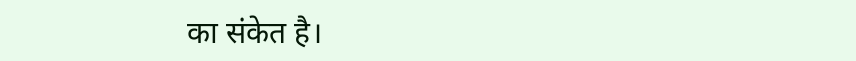का संकेत है।